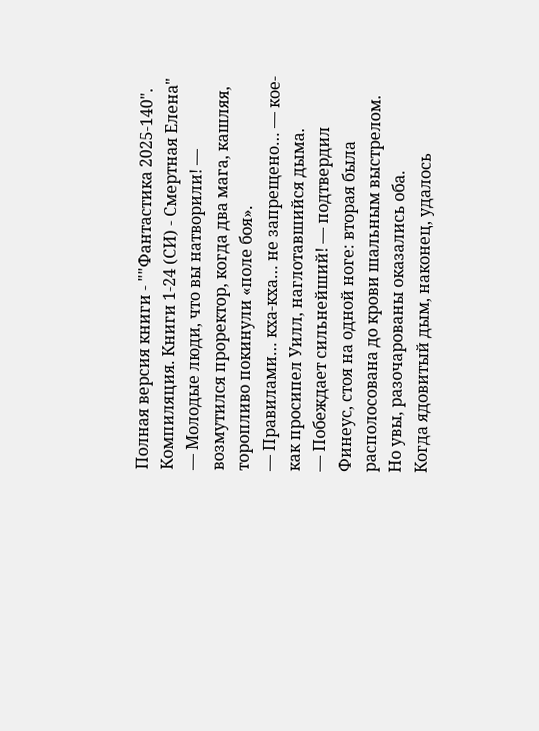Полная версия книги - ""Фантастика 2025-140". Компиляция. Книги 1-24 (СИ) - Смертная Елена"
— Молодые люди, что вы натворили! — возмутился проректор, когда два мага, кашляя, торопливо покинули «поле боя».
— Правилами… кха-кха… не запрещено… — кое-как просипел Уилл, наглотавшийся дыма.
— Побеждает сильнейший! — подтвердил Финеус, стоя на одной ноге: вторая была располосована до крови шальным выстрелом.
Но увы, разочарованы оказались оба.
Когда ядовитый дым, наконец, удалось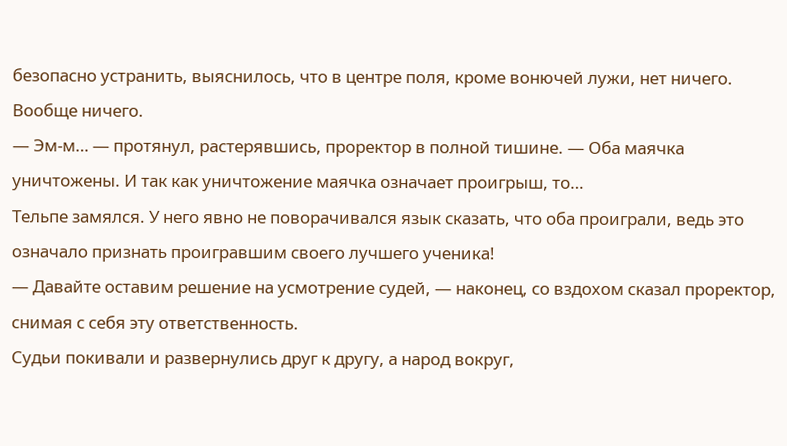безопасно устранить, выяснилось, что в центре поля, кроме вонючей лужи, нет ничего. Вообще ничего.
— Эм-м… — протянул, растерявшись, проректор в полной тишине. — Оба маячка уничтожены. И так как уничтожение маячка означает проигрыш, то…
Тельпе замялся. У него явно не поворачивался язык сказать, что оба проиграли, ведь это означало признать проигравшим своего лучшего ученика!
— Давайте оставим решение на усмотрение судей, — наконец, со вздохом сказал проректор, снимая с себя эту ответственность.
Судьи покивали и развернулись друг к другу, а народ вокруг,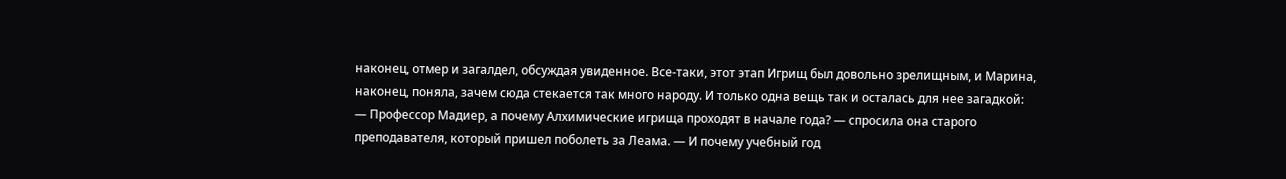наконец, отмер и загалдел, обсуждая увиденное. Все-таки, этот этап Игрищ был довольно зрелищным, и Марина, наконец, поняла, зачем сюда стекается так много народу. И только одна вещь так и осталась для нее загадкой:
— Профессор Мадиер, а почему Алхимические игрища проходят в начале года? — спросила она старого преподавателя, который пришел поболеть за Леама. — И почему учебный год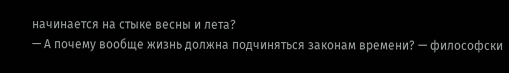начинается на стыке весны и лета?
— А почему вообще жизнь должна подчиняться законам времени? — философски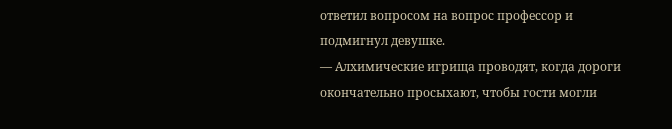ответил вопросом на вопрос профессор и подмигнул девушке.
— Алхимические игрища проводят, когда дороги окончательно просыхают, чтобы гости могли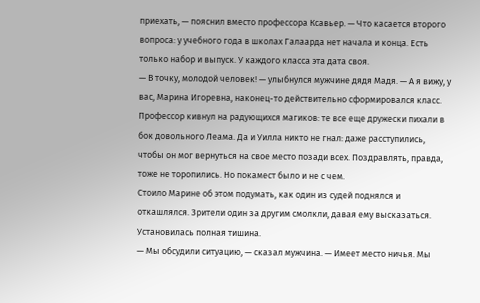приехать, — пояснил вместо профессора Ксавьер. — Что касается второго вопроса: у учебного года в школах Галаарда нет начала и конца. Есть только набор и выпуск. У каждого класса эта дата своя.
— В точку, молодой человек! — улыбнулся мужчине дядя Мадя. — А я вижу, у вас, Марина Игоревна, наконец-то действительно сформировался класс.
Профессор кивнул на радующихся магиков: те все еще дружески пихали в бок довольного Леама. Да и Уилла никто не гнал: даже расступились, чтобы он мог вернуться на свое место позади всех. Поздравлять, правда, тоже не торопились. Но покамест было и не с чем.
Стоило Марине об этом подумать, как один из судей поднялся и откашлялся. Зрители один за другим смолкли, давая ему высказаться. Установилась полная тишина.
— Мы обсудили ситуацию, — сказал мужчина. — Имеет место ничья. Мы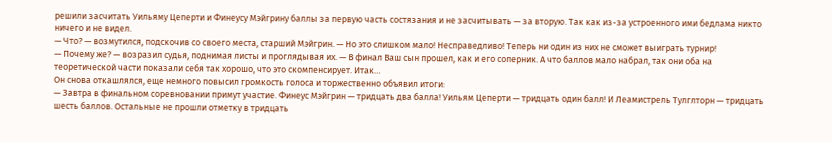решили засчитать Уильяму Цеперти и Финеусу Мэйгрину баллы за первую часть состязания и не засчитывать — за вторую. Так как из-за устроенного ими бедлама никто ничего и не видел.
— Что? — возмутился, подскочив со своего места, старший Мэйгрин. — Но это слишком мало! Несправедливо! Теперь ни один из них не сможет выиграть турнир!
— Почему же? — возразил судья, поднимая листы и проглядывая их. — В финал Ваш сын прошел, как и его соперник. А что баллов мало набрал, так они оба на теоретической части показали себя так хорошо, что это скомпенсирует. Итак…
Он снова откашлялся, еще немного повысил громкость голоса и торжественно объявил итоги:
— Завтра в финальном соревновании примут участие. Финеус Мэйгрин — тридцать два балла! Уильям Цеперти — тридцать один балл! И Леамистрель Тулглторн — тридцать шесть баллов. Остальные не прошли отметку в тридцать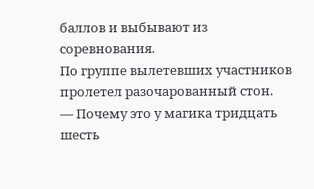баллов и выбывают из соревнования.
По группе вылетевших участников пролетел разочарованный стон.
— Почему это у магика тридцать шесть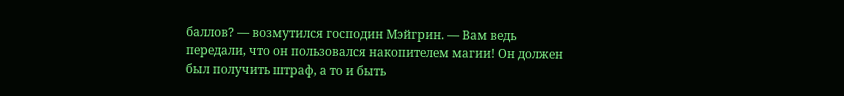баллов? — возмутился господин Мэйгрин. — Вам ведь передали, что он пользовался накопителем магии! Он должен был получить штраф, а то и быть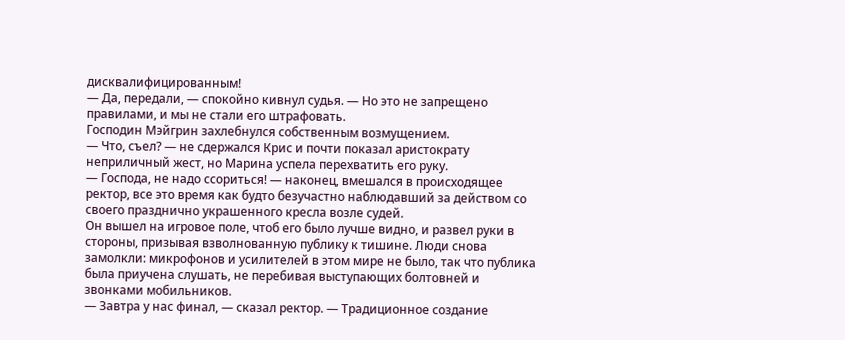дисквалифицированным!
— Да, передали, — спокойно кивнул судья. — Но это не запрещено правилами, и мы не стали его штрафовать.
Господин Мэйгрин захлебнулся собственным возмущением.
— Что, съел? — не сдержался Крис и почти показал аристократу неприличный жест, но Марина успела перехватить его руку.
— Господа, не надо ссориться! — наконец, вмешался в происходящее ректор, все это время как будто безучастно наблюдавший за действом со своего празднично украшенного кресла возле судей.
Он вышел на игровое поле, чтоб его было лучше видно, и развел руки в стороны, призывая взволнованную публику к тишине. Люди снова замолкли: микрофонов и усилителей в этом мире не было, так что публика была приучена слушать, не перебивая выступающих болтовней и звонками мобильников.
— Завтра у нас финал, — сказал ректор. — Традиционное создание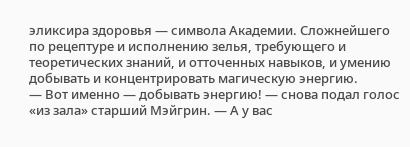эликсира здоровья — символа Академии. Сложнейшего по рецептуре и исполнению зелья, требующего и теоретических знаний, и отточенных навыков, и умению добывать и концентрировать магическую энергию.
— Вот именно — добывать энергию! — снова подал голос «из зала» старший Мэйгрин. — А у вас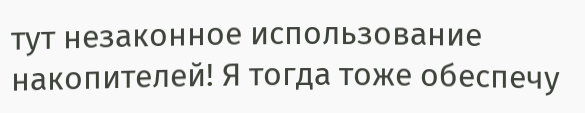тут незаконное использование накопителей! Я тогда тоже обеспечу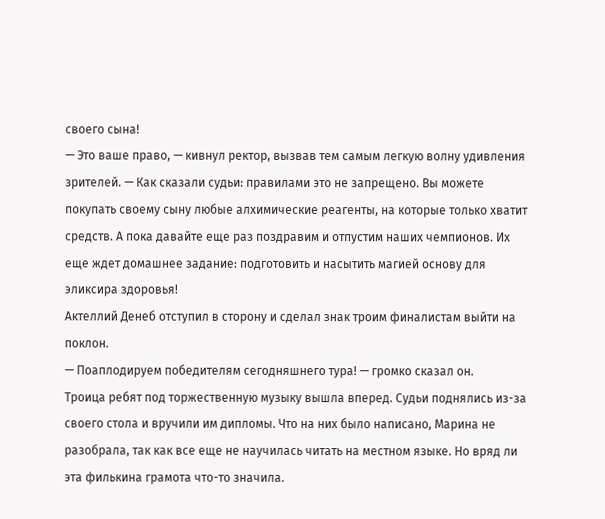своего сына!
— Это ваше право, — кивнул ректор, вызвав тем самым легкую волну удивления зрителей. — Как сказали судьи: правилами это не запрещено. Вы можете покупать своему сыну любые алхимические реагенты, на которые только хватит средств. А пока давайте еще раз поздравим и отпустим наших чемпионов. Их еще ждет домашнее задание: подготовить и насытить магией основу для эликсира здоровья!
Актеллий Денеб отступил в сторону и сделал знак троим финалистам выйти на поклон.
— Поаплодируем победителям сегодняшнего тура! — громко сказал он.
Троица ребят под торжественную музыку вышла вперед. Судьи поднялись из-за своего стола и вручили им дипломы. Что на них было написано, Марина не разобрала, так как все еще не научилась читать на местном языке. Но вряд ли эта филькина грамота что-то значила.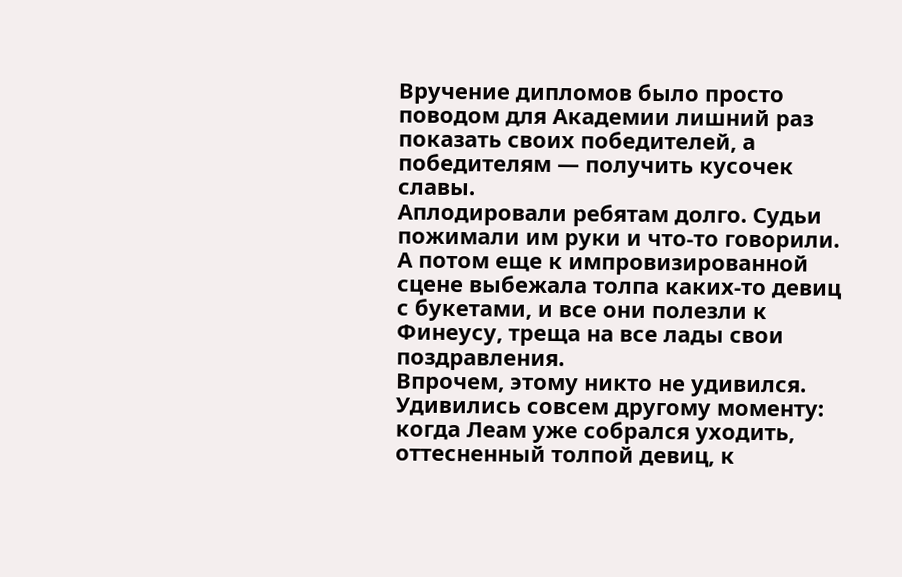Вручение дипломов было просто поводом для Академии лишний раз показать своих победителей, а победителям — получить кусочек славы.
Аплодировали ребятам долго. Судьи пожимали им руки и что-то говорили. А потом еще к импровизированной сцене выбежала толпа каких-то девиц с букетами, и все они полезли к Финеусу, треща на все лады свои поздравления.
Впрочем, этому никто не удивился. Удивились совсем другому моменту: когда Леам уже собрался уходить, оттесненный толпой девиц, к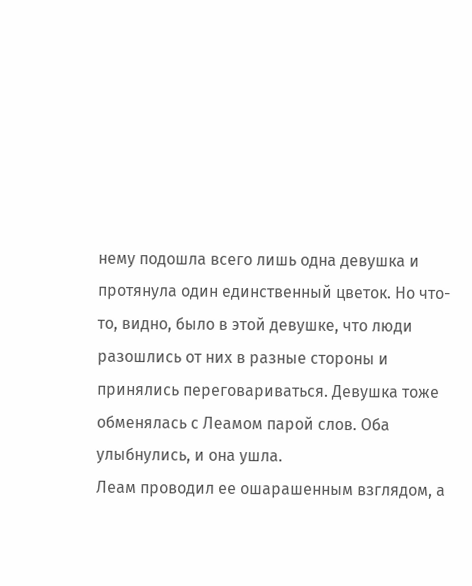нему подошла всего лишь одна девушка и протянула один единственный цветок. Но что-то, видно, было в этой девушке, что люди разошлись от них в разные стороны и принялись переговариваться. Девушка тоже обменялась с Леамом парой слов. Оба улыбнулись, и она ушла.
Леам проводил ее ошарашенным взглядом, а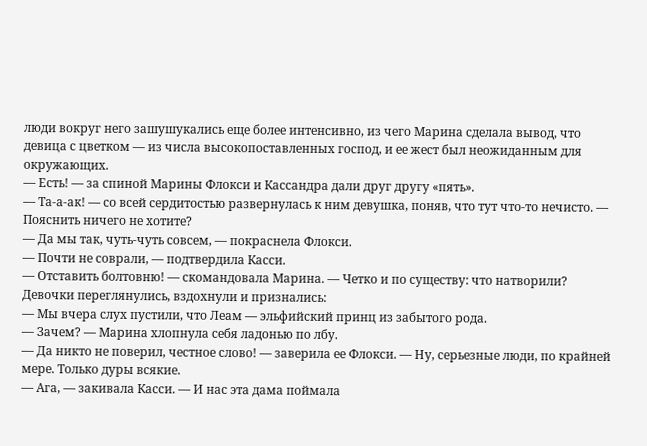люди вокруг него зашушукались еще более интенсивно, из чего Марина сделала вывод, что девица с цветком — из числа высокопоставленных господ, и ее жест был неожиданным для окружающих.
— Есть! — за спиной Марины Флокси и Кассандра дали друг другу «пять».
— Та-а-ак! — со всей сердитостью развернулась к ним девушка, поняв, что тут что-то нечисто. — Пояснить ничего не хотите?
— Да мы так, чуть-чуть совсем, — покраснела Флокси.
— Почти не соврали, — подтвердила Касси.
— Отставить болтовню! — скомандовала Марина. — Четко и по существу: что натворили?
Девочки переглянулись, вздохнули и признались:
— Мы вчера слух пустили, что Леам — эльфийский принц из забытого рода.
— Зачем? — Марина хлопнула себя ладонью по лбу.
— Да никто не поверил, честное слово! — заверила ее Флокси. — Ну, серьезные люди, по крайней мере. Только дуры всякие.
— Ага, — закивала Касси. — И нас эта дама поймала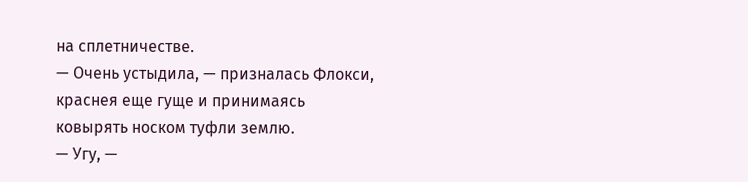на сплетничестве.
— Очень устыдила, — призналась Флокси, краснея еще гуще и принимаясь ковырять носком туфли землю.
— Угу, —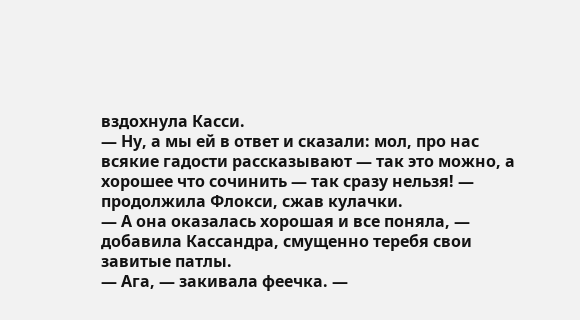вздохнула Касси.
— Ну, а мы ей в ответ и сказали: мол, про нас всякие гадости рассказывают — так это можно, а хорошее что сочинить — так сразу нельзя! — продолжила Флокси, сжав кулачки.
— А она оказалась хорошая и все поняла, — добавила Кассандра, смущенно теребя свои завитые патлы.
— Ага, — закивала феечка. —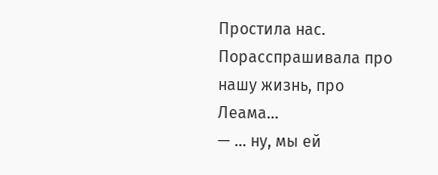Простила нас. Порасспрашивала про нашу жизнь, про Леама…
— … ну, мы ей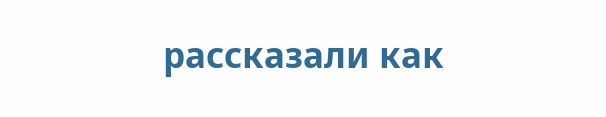рассказали как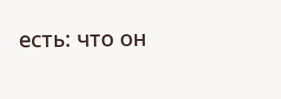есть: что он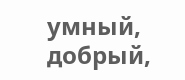умный, добрый,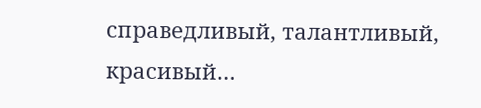справедливый, талантливый, красивый…